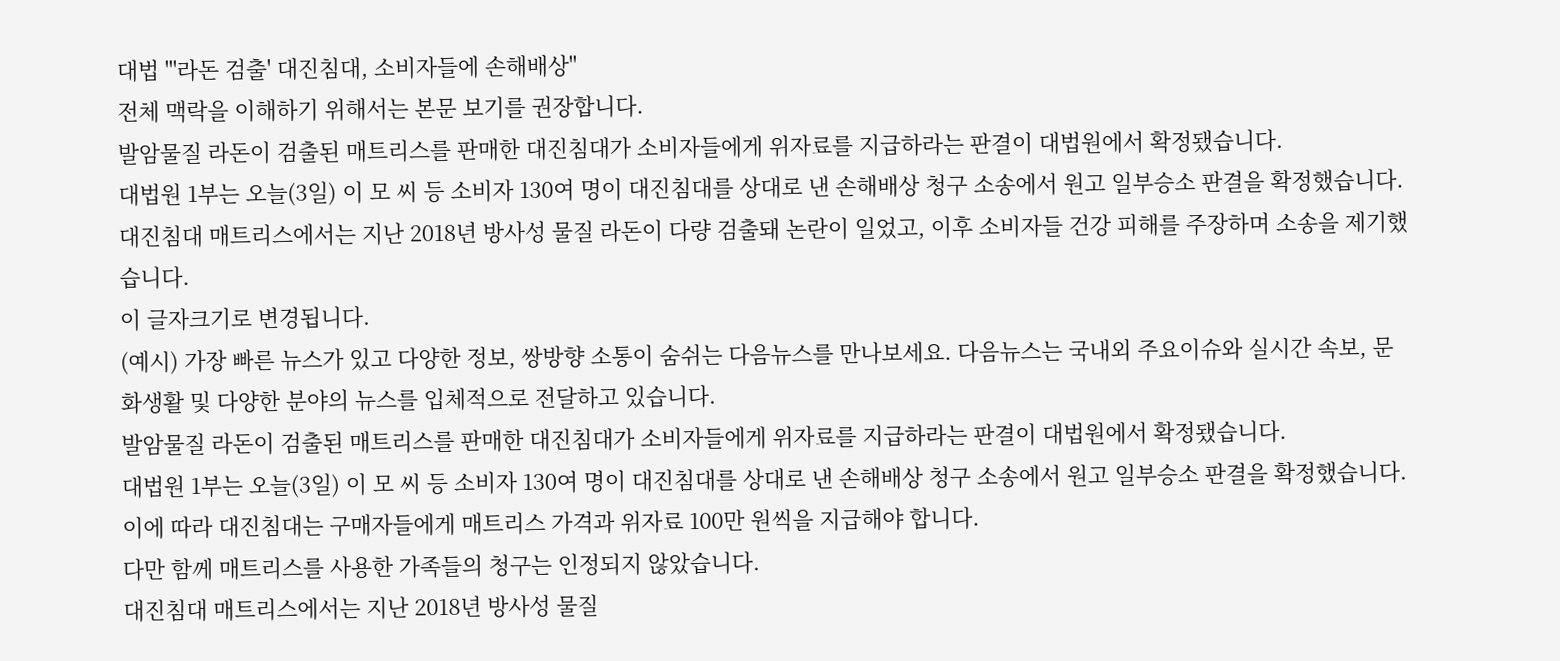대법 "'라돈 검출' 대진침대, 소비자들에 손해배상"
전체 맥락을 이해하기 위해서는 본문 보기를 권장합니다.
발암물질 라돈이 검출된 매트리스를 판매한 대진침대가 소비자들에게 위자료를 지급하라는 판결이 대법원에서 확정됐습니다.
대법원 1부는 오늘(3일) 이 모 씨 등 소비자 130여 명이 대진침대를 상대로 낸 손해배상 청구 소송에서 원고 일부승소 판결을 확정했습니다.
대진침대 매트리스에서는 지난 2018년 방사성 물질 라돈이 다량 검출돼 논란이 일었고, 이후 소비자들 건강 피해를 주장하며 소송을 제기했습니다.
이 글자크기로 변경됩니다.
(예시) 가장 빠른 뉴스가 있고 다양한 정보, 쌍방향 소통이 숨쉬는 다음뉴스를 만나보세요. 다음뉴스는 국내외 주요이슈와 실시간 속보, 문화생활 및 다양한 분야의 뉴스를 입체적으로 전달하고 있습니다.
발암물질 라돈이 검출된 매트리스를 판매한 대진침대가 소비자들에게 위자료를 지급하라는 판결이 대법원에서 확정됐습니다.
대법원 1부는 오늘(3일) 이 모 씨 등 소비자 130여 명이 대진침대를 상대로 낸 손해배상 청구 소송에서 원고 일부승소 판결을 확정했습니다.
이에 따라 대진침대는 구매자들에게 매트리스 가격과 위자료 100만 원씩을 지급해야 합니다.
다만 함께 매트리스를 사용한 가족들의 청구는 인정되지 않았습니다.
대진침대 매트리스에서는 지난 2018년 방사성 물질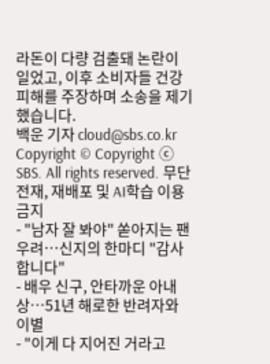라돈이 다량 검출돼 논란이 일었고, 이후 소비자들 건강 피해를 주장하며 소송을 제기했습니다.
백운 기자 cloud@sbs.co.kr
Copyright © Copyright ⓒ SBS. All rights reserved. 무단 전재, 재배포 및 AI학습 이용 금지
- "남자 잘 봐야" 쏟아지는 팬 우려…신지의 한마디 "감사합니다"
- 배우 신구, 안타까운 아내상…51년 해로한 반려자와 이별
- "이게 다 지어진 거라고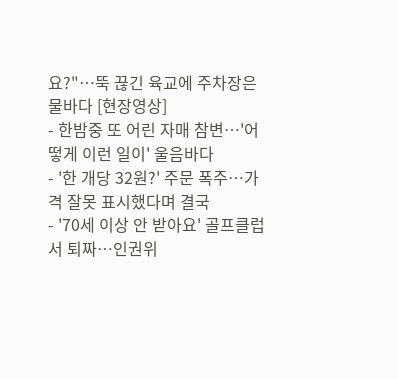요?"…뚝 끊긴 육교에 주차장은 물바다 [현장영상]
- 한밤중 또 어린 자매 참변…'어떻게 이런 일이' 울음바다
- '한 개당 32원?' 주문 폭주…가격 잘못 표시했다며 결국
- '70세 이상 안 받아요' 골프클럽서 퇴짜…인권위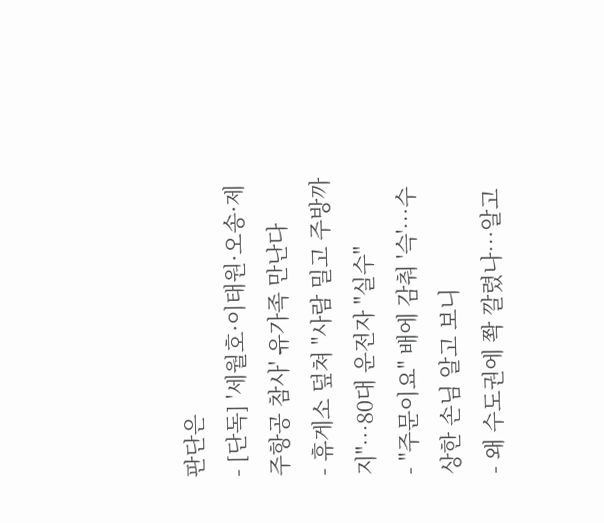판단은
- [단독] '세월호·이태원·오송·제주항공 참사' 유가족 만난다
- 휴게소 덮쳐 "사람 밀고 주방까지"…80대 운전자 "실수"
- "주문이요" 배에 감춰 '슥'…수상한 손님 알고 보니
- 왜 수도권에 쫙 깔렸나…알고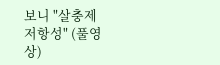보니 "살충제 저항성" (풀영상)